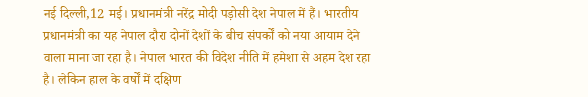नई दिल्ली,12 मई। प्रधानमंत्री नरेंद्र मोदी पड़ोसी देश नेपाल में हैं। भारतीय प्रधानमंत्री का यह नेपाल दौरा दोनों देशों के बीच संपर्कों को नया आयाम देने वाला माना जा रहा है। नेपाल भारत की विदेश नीति में हमेशा से अहम देश रहा है। लेकिन हाल के वर्षों में दक्षिण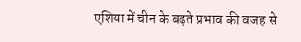एशिया में चीन के बढ़ते प्रभाव की वजह से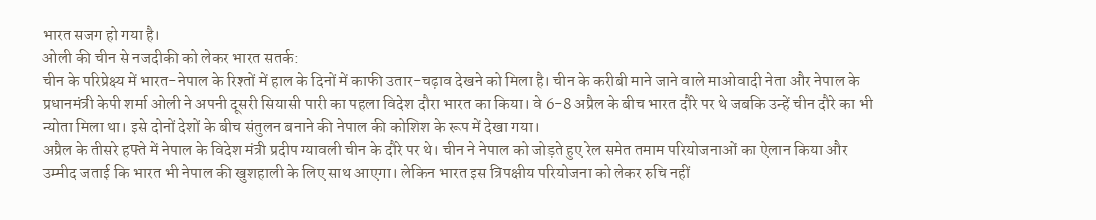भारत सजग हो गया है।
ओली की चीन से नजदीकी को लेकर भारत सतर्क:
चीन के परिप्रेक्ष्य में भारत-नेपाल के रिश्तों में हाल के दिनों में काफी उतार-चढ़ाव देखने को मिला है। चीन के करीबी माने जाने वाले माओवादी नेता और नेपाल के प्रधानमंत्री केपी शर्मा ओली ने अपनी दूसरी सियासी पारी का पहला विदेश दौरा भारत का किया। वे 6-8 अप्रैल के बीच भारत दौरे पर थे जबकि उन्हें चीन दौरे का भी न्योता मिला था। इसे दोनों देशों के बीच संतुलन बनाने की नेपाल की कोशिश के रूप में देखा गया।
अप्रैल के तीसरे हफ्ते में नेपाल के विदेश मंत्री प्रदीप ग्यावली चीन के दौरे पर थे। चीन ने नेपाल को जोड़ते हुए रेल समेत तमाम परियोजनाओं का ऐलान किया और उम्मीद जताई कि भारत भी नेपाल की खुशहाली के लिए साथ आएगा। लेकिन भारत इस त्रिपक्षीय परियोजना को लेकर रुचि नहीं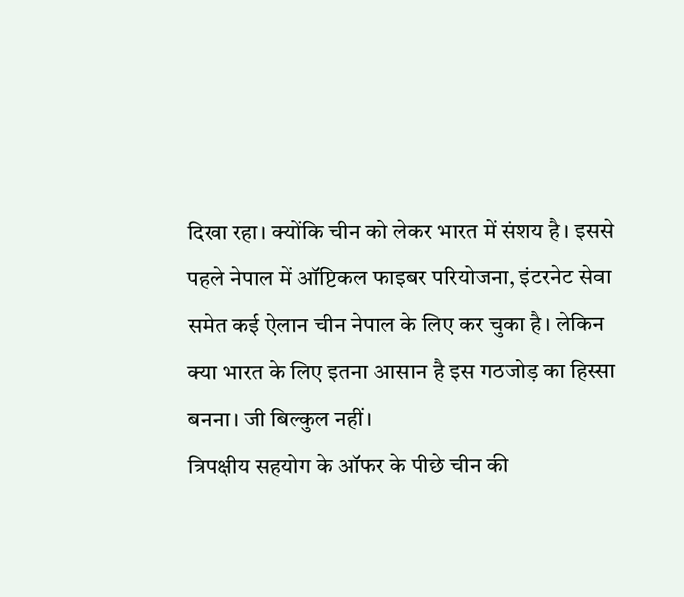दिखा रहा। क्योंकि चीन को लेकर भारत में संशय है। इससे पहले नेपाल में ऑप्टिकल फाइबर परियोजना, इंटरनेट सेवा समेत कई ऐलान चीन नेपाल के लिए कर चुका है। लेकिन क्या भारत के लिए इतना आसान है इस गठजोड़ का हिस्सा बनना। जी बिल्कुल नहीं।
त्रिपक्षीय सहयोग के ऑफर के पीछे चीन की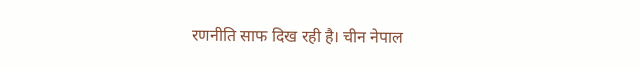रणनीति साफ दिख रही है। चीन नेपाल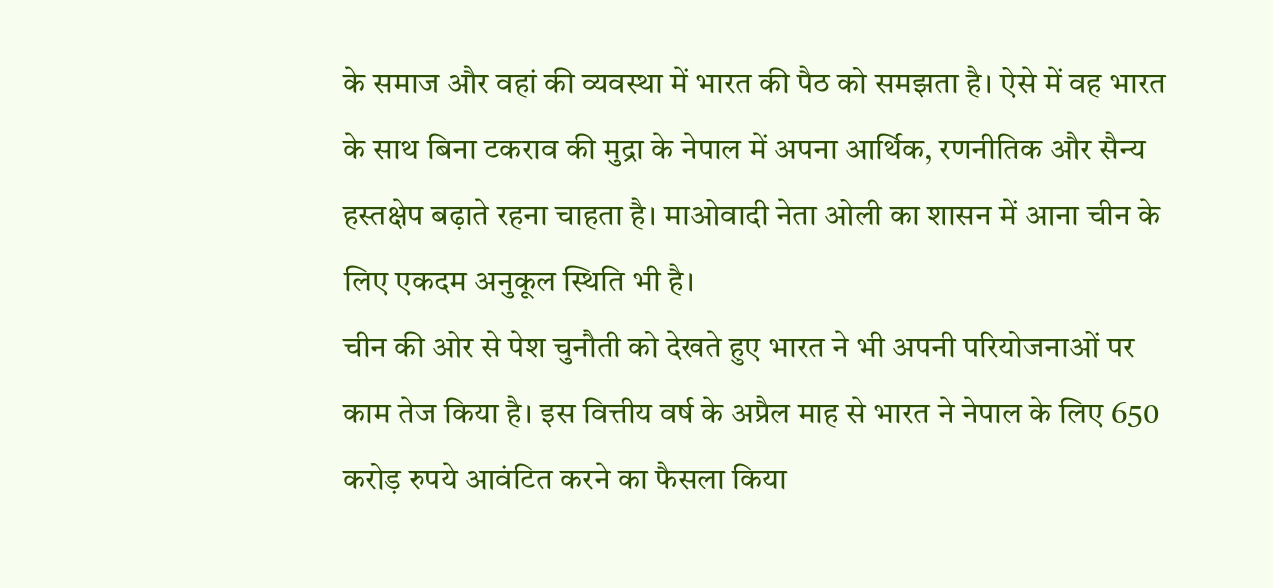के समाज और वहां की व्यवस्था में भारत की पैठ को समझता है। ऐसे में वह भारत के साथ बिना टकराव की मुद्रा के नेपाल में अपना आर्थिक, रणनीतिक और सैन्य हस्तक्षेप बढ़ाते रहना चाहता है। माओवादी नेता ओली का शासन में आना चीन के लिए एकदम अनुकूल स्थिति भी है।
चीन की ओर से पेश चुनौती को देखते हुए भारत ने भी अपनी परियोजनाओं पर काम तेज किया है। इस वित्तीय वर्ष के अप्रैल माह से भारत ने नेपाल के लिए 650 करोड़ रुपये आवंटित करने का फैसला किया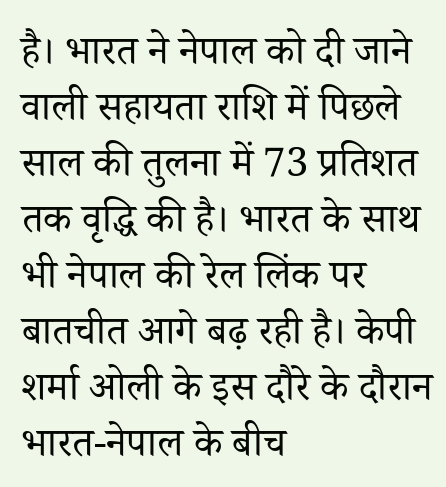है। भारत ने नेपाल को दी जाने वाली सहायता राशि में पिछले साल की तुलना में 73 प्रतिशत तक वृद्धि की है। भारत के साथ भी नेपाल की रेल लिंक पर बातचीत आगे बढ़ रही है। केपी शर्मा ओली के इस दौरे के दौरान भारत-नेपाल के बीच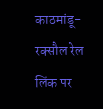काठमांडू-रक्सौल रेल लिंक पर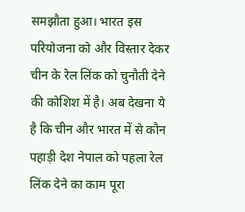समझौता हुआ। भारत इस परियोजना को और विस्तार देकर चीन के रेल लिंक को चुनौती देने की कोशिश में है। अब देखना ये है कि चीन और भारत में से कौन पहाड़ी देश नेपाल को पहला रेल लिंक देने का काम पूरा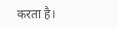करता है।